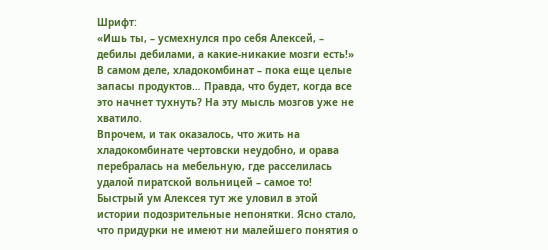Шрифт:
«Ишь ты, – усмехнулся про себя Алексей, – дебилы дебилами, а какие-никакие мозги есть!» В самом деле, хладокомбинат – пока еще целые запасы продуктов… Правда, что будет, когда все это начнет тухнуть? На эту мысль мозгов уже не хватило.
Впрочем, и так оказалось, что жить на хладокомбинате чертовски неудобно, и орава перебралась на мебельную, где расселилась удалой пиратской вольницей – самое то!
Быстрый ум Алексея тут же уловил в этой истории подозрительные непонятки. Ясно стало, что придурки не имеют ни малейшего понятия о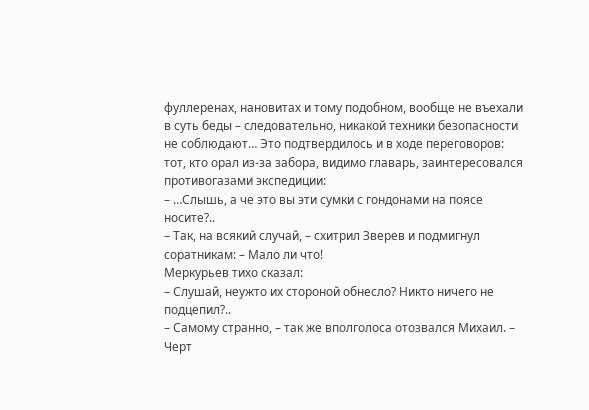фуллеренах, нановитах и тому подобном, вообще не въехали в суть беды – следовательно, никакой техники безопасности не соблюдают… Это подтвердилось и в ходе переговоров: тот, кто орал из-за забора, видимо главарь, заинтересовался противогазами экспедиции:
– …Слышь, а че это вы эти сумки с гондонами на поясе носите?..
– Так, на всякий случай, – схитрил Зверев и подмигнул соратникам: – Мало ли что!
Меркурьев тихо сказал:
– Слушай, неужто их стороной обнесло? Никто ничего не подцепил?..
– Самому странно, – так же вполголоса отозвался Михаил. – Черт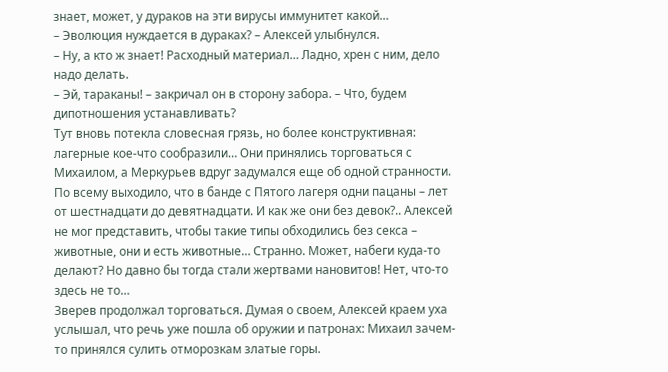знает, может, у дураков на эти вирусы иммунитет какой…
– Эволюция нуждается в дураках? – Алексей улыбнулся.
– Ну, а кто ж знает! Расходный материал… Ладно, хрен с ним, дело надо делать.
– Эй, тараканы! – закричал он в сторону забора. – Что, будем дипотношения устанавливать?
Тут вновь потекла словесная грязь, но более конструктивная: лагерные кое-что сообразили… Они принялись торговаться с Михаилом, а Меркурьев вдруг задумался еще об одной странности.
По всему выходило, что в банде с Пятого лагеря одни пацаны – лет от шестнадцати до девятнадцати. И как же они без девок?.. Алексей не мог представить, чтобы такие типы обходились без секса – животные, они и есть животные… Странно. Может, набеги куда-то делают? Но давно бы тогда стали жертвами нановитов! Нет, что-то здесь не то…
Зверев продолжал торговаться. Думая о своем, Алексей краем уха услышал, что речь уже пошла об оружии и патронах: Михаил зачем-то принялся сулить отморозкам златые горы.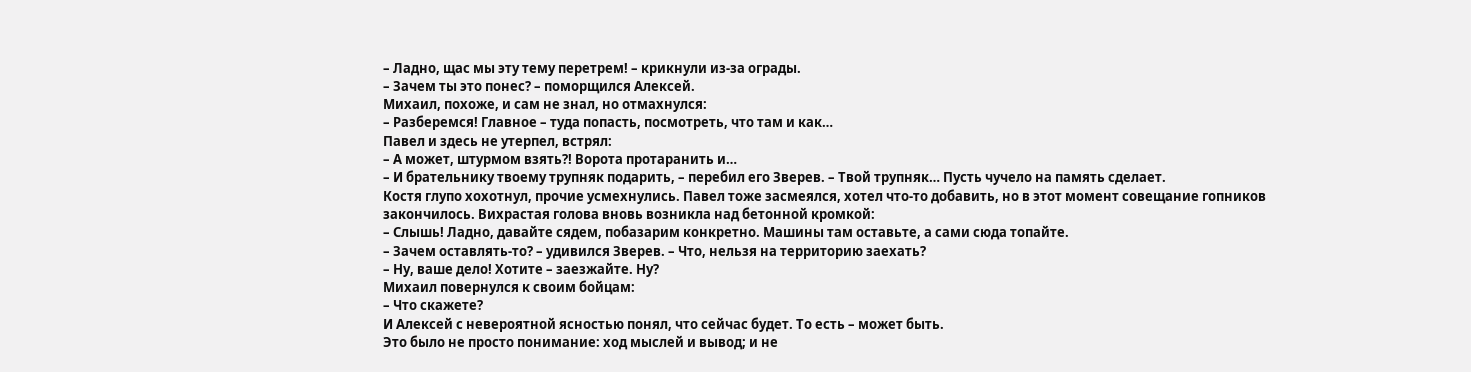– Ладно, щас мы эту тему перетрем! – крикнули из-за ограды.
– Зачем ты это понес? – поморщился Алексей.
Михаил, похоже, и сам не знал, но отмахнулся:
– Разберемся! Главное – туда попасть, посмотреть, что там и как…
Павел и здесь не утерпел, встрял:
– А может, штурмом взять?! Ворота протаранить и…
– И брательнику твоему трупняк подарить, – перебил его Зверев. – Твой трупняк… Пусть чучело на память сделает.
Костя глупо хохотнул, прочие усмехнулись. Павел тоже засмеялся, хотел что-то добавить, но в этот момент совещание гопников закончилось. Вихрастая голова вновь возникла над бетонной кромкой:
– Слышь! Ладно, давайте сядем, побазарим конкретно. Машины там оставьте, а сами сюда топайте.
– Зачем оставлять-то? – удивился Зверев. – Что, нельзя на территорию заехать?
– Ну, ваше дело! Хотите – заезжайте. Ну?
Михаил повернулся к своим бойцам:
– Что скажете?
И Алексей с невероятной ясностью понял, что сейчас будет. То есть – может быть.
Это было не просто понимание: ход мыслей и вывод; и не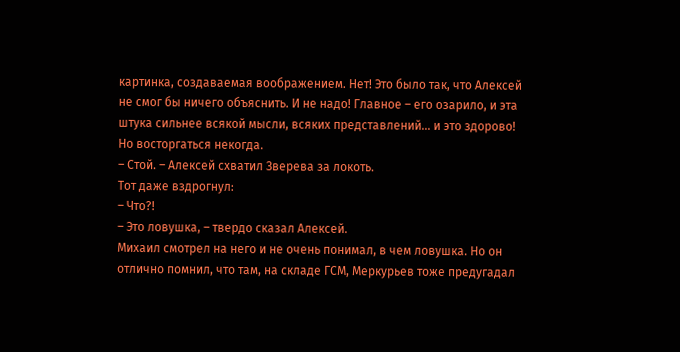картинка, создаваемая воображением. Нет! Это было так, что Алексей не смог бы ничего объяснить. И не надо! Главное – его озарило, и эта штука сильнее всякой мысли, всяких представлений… и это здорово!
Но восторгаться некогда.
– Стой. – Алексей схватил Зверева за локоть.
Тот даже вздрогнул:
– Что?!
– Это ловушка, – твердо сказал Алексей.
Михаил смотрел на него и не очень понимал, в чем ловушка. Но он отлично помнил, что там, на складе ГСМ, Меркурьев тоже предугадал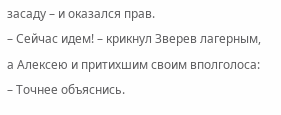засаду – и оказался прав.
– Сейчас идем! – крикнул Зверев лагерным, а Алексею и притихшим своим вполголоса: – Точнее объяснись.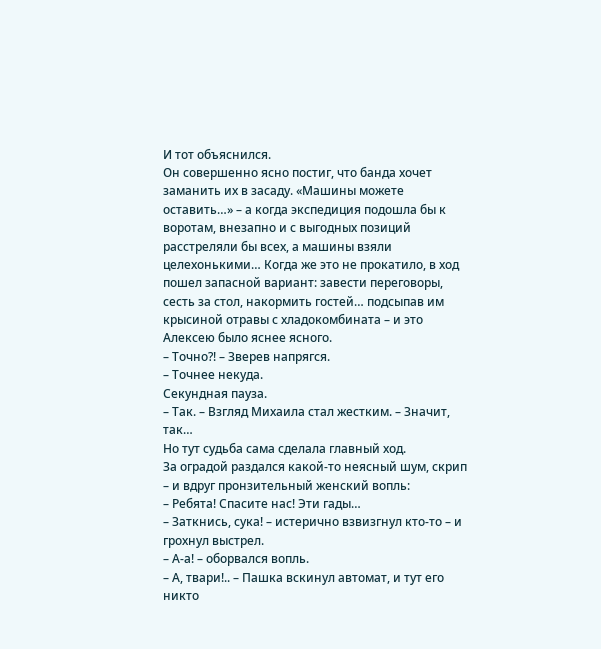И тот объяснился.
Он совершенно ясно постиг, что банда хочет заманить их в засаду. «Машины можете оставить…» – а когда экспедиция подошла бы к воротам, внезапно и с выгодных позиций расстреляли бы всех, а машины взяли целехонькими… Когда же это не прокатило, в ход пошел запасной вариант: завести переговоры, сесть за стол, накормить гостей… подсыпав им крысиной отравы с хладокомбината – и это Алексею было яснее ясного.
– Точно?! – Зверев напрягся.
– Точнее некуда.
Секундная пауза.
– Так. – Взгляд Михаила стал жестким. – Значит, так…
Но тут судьба сама сделала главный ход.
За оградой раздался какой-то неясный шум, скрип – и вдруг пронзительный женский вопль:
– Ребята! Спасите нас! Эти гады…
– Заткнись, сука! – истерично взвизгнул кто-то – и грохнул выстрел.
– А-а! – оборвался вопль.
– А, твари!.. – Пашка вскинул автомат, и тут его никто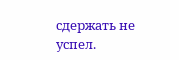сдержать не успел.